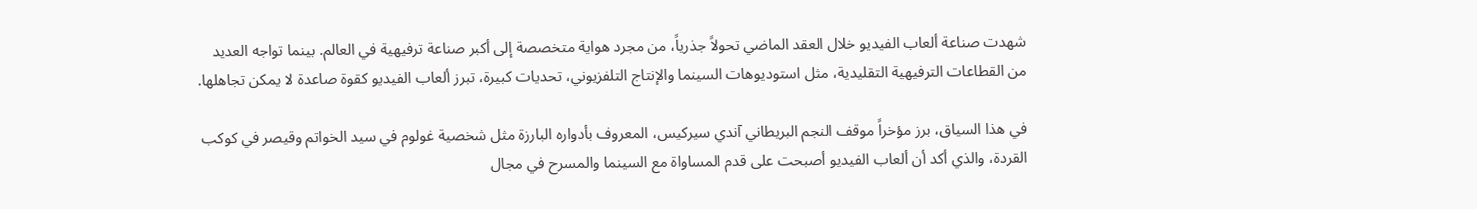شهدت صناعة ألعاب الفيديو خلال العقد الماضي تحولاً جذرياً، من مجرد هواية متخصصة إلى أكبر صناعة ترفيهية في العالم. بينما تواجه العديد من القطاعات الترفيهية التقليدية، مثل استوديوهات السينما والإنتاج التلفزيوني، تحديات كبيرة، تبرز ألعاب الفيديو كقوة صاعدة لا يمكن تجاهلها.

في هذا السياق، برز مؤخراً موقف النجم البريطاني آندي سيركيس، المعروف بأدواره البارزة مثل شخصية غولوم في سيد الخواتم وقيصر في كوكب القردة، والذي أكد أن ألعاب الفيديو أصبحت على قدم المساواة مع السينما والمسرح في مجال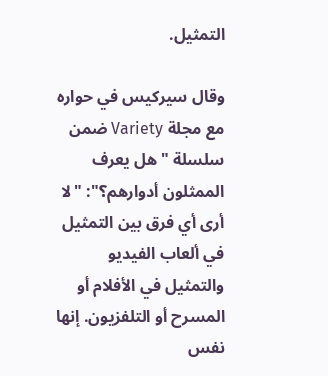التمثيل.

وقال سيركيس في حواره مع مجلة Variety ضمن سلسلة "هل يعرف الممثلون أدوارهم؟": "لا أرى أي فرق بين التمثيل في ألعاب الفيديو والتمثيل في الأفلام أو المسرح أو التلفزيون. إنها نفس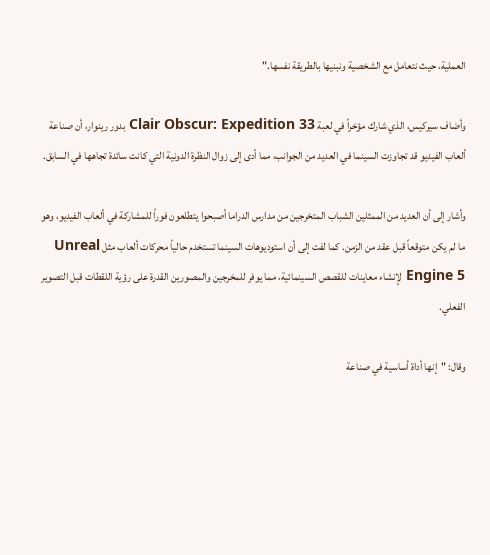العملية، حيث نتعامل مع الشخصية ونبنيها بالطريقة نفسها."

وأضاف سيركيس، الذي شارك مؤخراً في لعبة Clair Obscur: Expedition 33 بدور رينوار، أن صناعة ألعاب الفيديو قد تجاوزت السينما في العديد من الجوانب، مما أدى إلى زوال النظرة الدونية التي كانت سائدة تجاهها في السابق.

وأشار إلى أن العديد من الممثلين الشباب المتخرجين من مدارس الدراما أصبحوا يتطلعون فوراً للمشاركة في ألعاب الفيديو، وهو ما لم يكن متوقعاً قبل عقد من الزمن. كما لفت إلى أن استوديوهات السينما تستخدم حالياً محركات ألعاب مثل Unreal Engine 5 لإنشاء معاينات للقصص السينمائية، مما يوفر للمخرجين والمصورين القدرة على رؤية اللقطات قبل التصوير الفعلي.

وقال: "إنها أداة أساسية في صناعة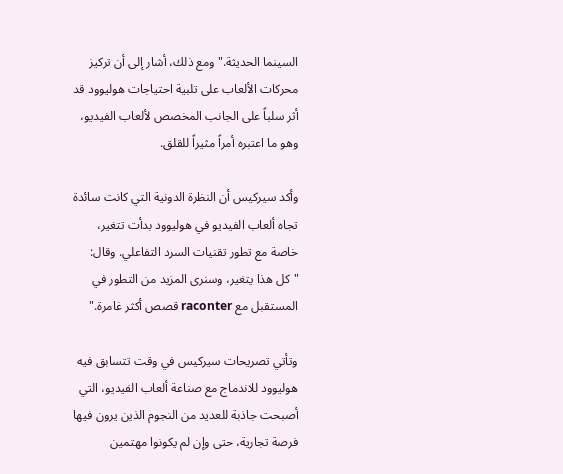السينما الحديثة." ومع ذلك، أشار إلى أن تركيز محركات الألعاب على تلبية احتياجات هوليوود قد أثر سلباً على الجانب المخصص لألعاب الفيديو، وهو ما اعتبره أمراً مثيراً للقلق.

وأكد سيركيس أن النظرة الدونية التي كانت سائدة تجاه ألعاب الفيديو في هوليوود بدأت تتغير، خاصة مع تطور تقنيات السرد التفاعلي. وقال: "كل هذا يتغير، وسنرى المزيد من التطور في المستقبل مع raconter قصص أكثر غامرة."

وتأتي تصريحات سيركيس في وقت تتسابق فيه هوليوود للاندماج مع صناعة ألعاب الفيديو، التي أصبحت جاذبة للعديد من النجوم الذين يرون فيها فرصة تجارية، حتى وإن لم يكونوا مهتمين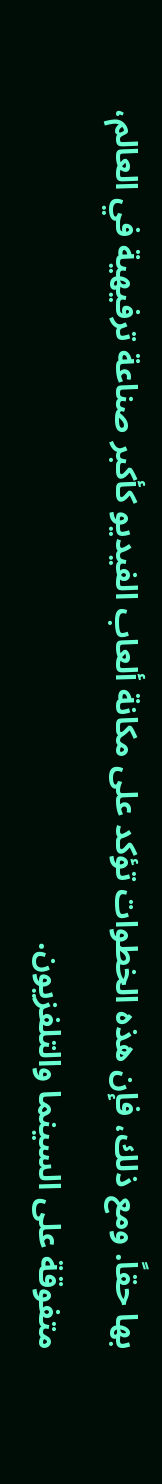بها حقاً. ومع ذلك، فإن هذه الخطوات تؤكد على مكانة ألعاب الفيديو كأكبر صناعة ترفيهية في العالم، متفوقة على السينما والتلفزيون.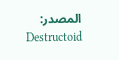المصدر: Destructoid